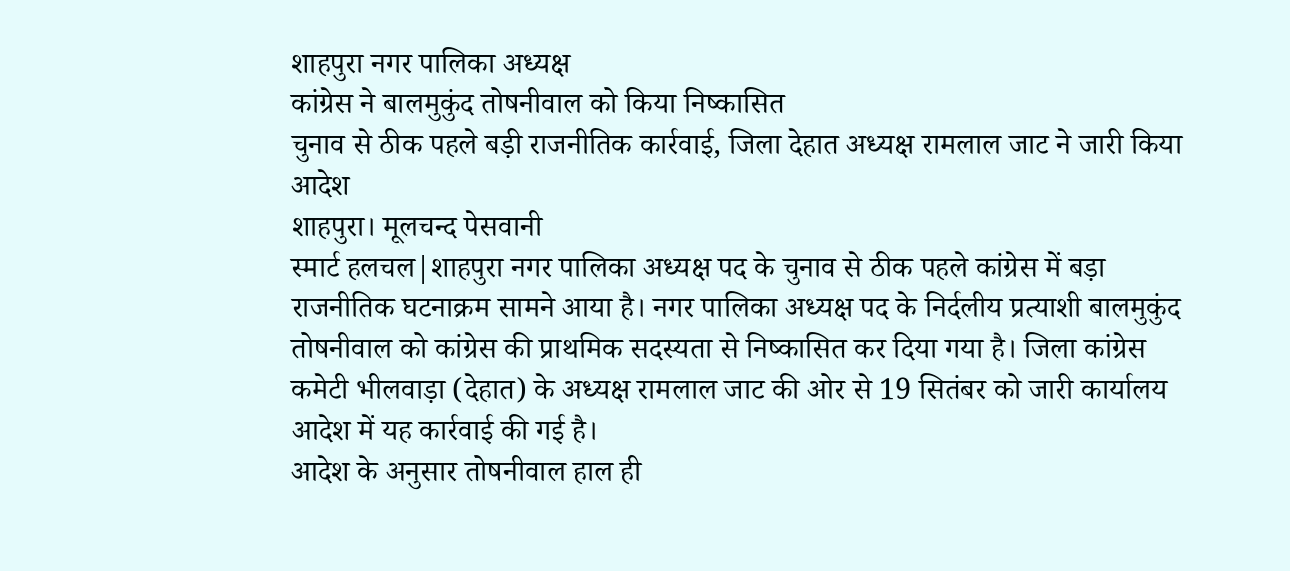शाहपुरा नगर पालिका अध्यक्ष
कांग्रेस ने बालमुकुंद तोषनीवाल को किया निष्कासित
चुनाव से ठीक पहले बड़ी राजनीतिक कार्रवाई, जिला देहात अध्यक्ष रामलाल जाट ने जारी किया आदेश
शाहपुरा। मूलचन्द पेसवानी
स्मार्ट हलचल|शाहपुरा नगर पालिका अध्यक्ष पद के चुनाव से ठीक पहले कांग्रेस में बड़ा राजनीतिक घटनाक्रम सामने आया है। नगर पालिका अध्यक्ष पद के निर्दलीय प्रत्याशी बालमुकुंद तोषनीवाल को कांग्रेस की प्राथमिक सदस्यता से निष्कासित कर दिया गया है। जिला कांग्रेस कमेटी भीलवाड़ा (देहात) के अध्यक्ष रामलाल जाट की ओर से 19 सितंबर को जारी कार्यालय आदेश में यह कार्रवाई की गई है।
आदेश के अनुसार तोषनीवाल हाल ही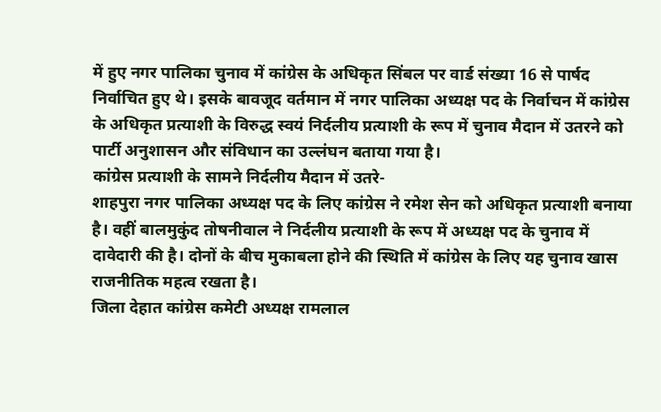में हुए नगर पालिका चुनाव में कांग्रेस के अधिकृत सिंबल पर वार्ड संख्या 16 से पार्षद निर्वाचित हुए थे। इसके बावजूद वर्तमान में नगर पालिका अध्यक्ष पद के निर्वाचन में कांग्रेस के अधिकृत प्रत्याशी के विरुद्ध स्वयं निर्दलीय प्रत्याशी के रूप में चुनाव मैदान में उतरने को पार्टी अनुशासन और संविधान का उल्लंघन बताया गया है।
कांग्रेस प्रत्याशी के सामने निर्दलीय मैदान में उतरे-
शाहपुरा नगर पालिका अध्यक्ष पद के लिए कांग्रेस ने रमेश सेन को अधिकृत प्रत्याशी बनाया है। वहीं बालमुकुंद तोषनीवाल ने निर्दलीय प्रत्याशी के रूप में अध्यक्ष पद के चुनाव में दावेदारी की है। दोनों के बीच मुकाबला होने की स्थिति में कांग्रेस के लिए यह चुनाव खास राजनीतिक महत्व रखता है।
जिला देहात कांग्रेस कमेटी अध्यक्ष रामलाल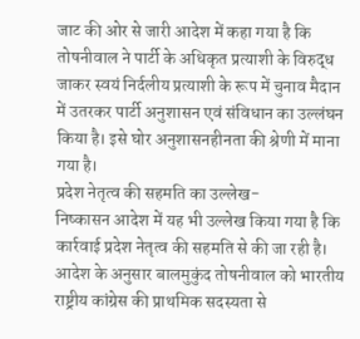जाट की ओर से जारी आदेश में कहा गया है कि तोषनीवाल ने पार्टी के अधिकृत प्रत्याशी के विरुद्ध जाकर स्वयं निर्दलीय प्रत्याशी के रूप में चुनाव मैदान में उतरकर पार्टी अनुशासन एवं संविधान का उल्लंघन किया है। इसे घोर अनुशासनहीनता की श्रेणी में माना गया है।
प्रदेश नेतृत्व की सहमति का उल्लेख-
निष्कासन आदेश में यह भी उल्लेख किया गया है कि कार्रवाई प्रदेश नेतृत्व की सहमति से की जा रही है। आदेश के अनुसार बालमुकुंद तोषनीवाल को भारतीय राष्ट्रीय कांग्रेस की प्राथमिक सदस्यता से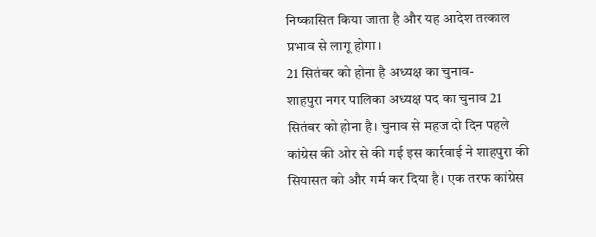निष्कासित किया जाता है और यह आदेश तत्काल प्रभाव से लागू होगा।
21 सितंबर को होना है अध्यक्ष का चुनाव-
शाहपुरा नगर पालिका अध्यक्ष पद का चुनाव 21 सितंबर को होना है। चुनाव से महज दो दिन पहले कांग्रेस की ओर से की गई इस कार्रवाई ने शाहपुरा की सियासत को और गर्म कर दिया है। एक तरफ कांग्रेस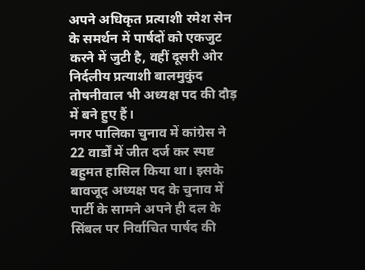अपने अधिकृत प्रत्याशी रमेश सेन के समर्थन में पार्षदों को एकजुट करने में जुटी है, वहीं दूसरी ओर निर्दलीय प्रत्याशी बालमुकुंद तोषनीवाल भी अध्यक्ष पद की दौड़ में बने हुए हैं।
नगर पालिका चुनाव में कांग्रेस ने 22 वार्डों में जीत दर्ज कर स्पष्ट बहुमत हासिल किया था। इसके बावजूद अध्यक्ष पद के चुनाव में पार्टी के सामने अपने ही दल के सिंबल पर निर्वाचित पार्षद की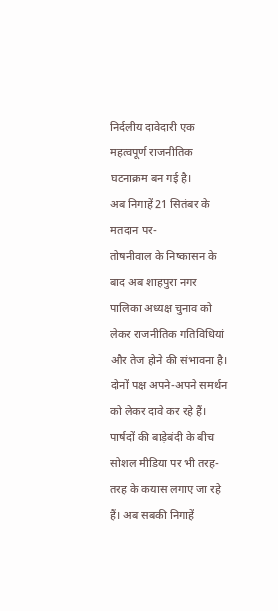निर्दलीय दावेदारी एक महत्वपूर्ण राजनीतिक घटनाक्रम बन गई है।
अब निगाहें 21 सितंबर के मतदान पर-
तोषनीवाल के निष्कासन के बाद अब शाहपुरा नगर पालिका अध्यक्ष चुनाव को लेकर राजनीतिक गतिविधियां और तेज होने की संभावना है। दोनों पक्ष अपने-अपने समर्थन को लेकर दावे कर रहे हैं। पार्षदों की बाड़ेबंदी के बीच सोशल मीडिया पर भी तरह-तरह के कयास लगाए जा रहे हैं। अब सबकी निगाहें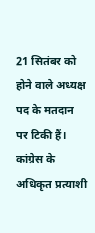21 सितंबर को होने वाले अध्यक्ष पद के मतदान पर टिकी हैं। कांग्रेस के अधिकृत प्रत्याशी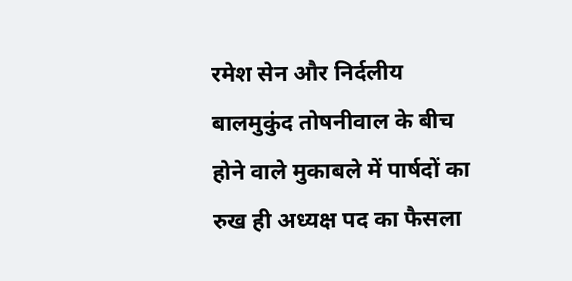रमेश सेन और निर्दलीय बालमुकुंद तोषनीवाल के बीच होने वाले मुकाबले में पार्षदों का रुख ही अध्यक्ष पद का फैसला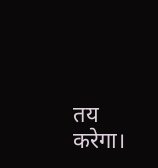तय करेगा।